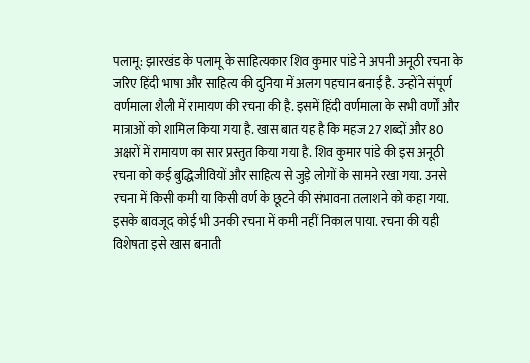पलामू: झारखंड के पलामू के साहित्यकार शिव कुमार पांडे ने अपनी अनूठी रचना के जरिए हिंदी भाषा और साहित्य की दुनिया में अलग पहचान बनाई है. उन्होंने संपूर्ण वर्णमाला शैली में रामायण की रचना की है. इसमें हिंदी वर्णमाला के सभी वर्णों और मात्राओं को शामिल किया गया है. खास बात यह है कि महज 27 शब्दों और 80 अक्षरों में रामायण का सार प्रस्तुत किया गया है. शिव कुमार पांडे की इस अनूठी रचना को कई बुद्धिजीवियों और साहित्य से जुड़े लोगों के सामने रखा गया. उनसे रचना में किसी कमी या किसी वर्ण के छूटने की संभावना तलाशने को कहा गया. इसके बावजूद कोई भी उनकी रचना में कमी नहीं निकाल पाया. रचना की यही विशेषता इसे खास बनाती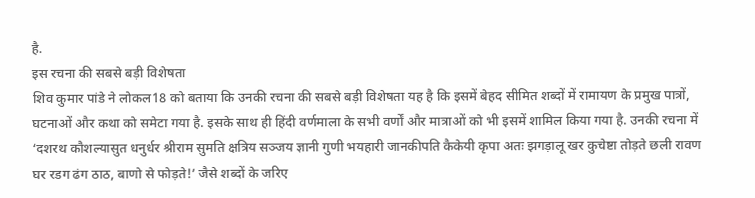है.
इस रचना की सबसे बड़ी विशेषता
शिव कुमार पांडे ने लोकल18 को बताया कि उनकी रचना की सबसे बड़ी विशेषता यह है कि इसमें बेहद सीमित शब्दों में रामायण के प्रमुख पात्रों, घटनाओं और कथा को समेटा गया है. इसके साथ ही हिंदी वर्णमाला के सभी वर्णों और मात्राओं को भी इसमें शामिल किया गया है. उनकी रचना में ‘दशरथ कौशल्यासुत धनुर्धर श्रीराम सुमति क्षत्रिय सञ्जय ज्ञानी गुणी भयहारी जानकीपति कैकेयी कृपा अतः झगड़ालू खर कुचेष्टा तोड़ते छली रावण घर रडग ढंग ठाठ, बाणो से फोड़ते!’ जैसे शब्दों के जरिए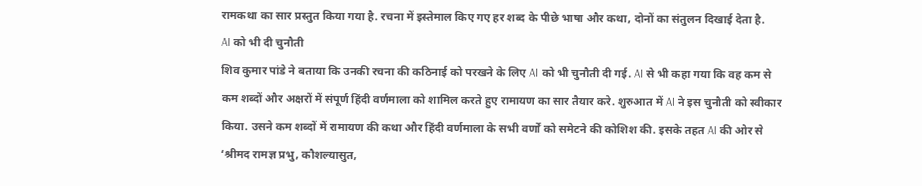रामकथा का सार प्रस्तुत किया गया है. रचना में इस्तेमाल किए गए हर शब्द के पीछे भाषा और कथा, दोनों का संतुलन दिखाई देता है.
AI को भी दी चुनौती
शिव कुमार पांडे ने बताया कि उनकी रचना की कठिनाई को परखने के लिए AI को भी चुनौती दी गई. AI से भी कहा गया कि वह कम से कम शब्दों और अक्षरों में संपूर्ण हिंदी वर्णमाला को शामिल करते हुए रामायण का सार तैयार करे. शुरुआत में AI ने इस चुनौती को स्वीकार किया. उसने कम शब्दों में रामायण की कथा और हिंदी वर्णमाला के सभी वर्णों को समेटने की कोशिश की. इसके तहत AI की ओर से ‘श्रीमद रामज्ञ प्रभु, कौशल्यासुत,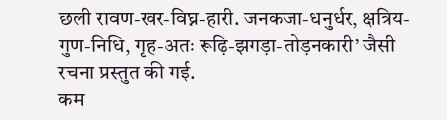छली रावण-खर-विघ्न-हारी. जनकजा-धनुर्धर, क्षत्रिय-गुण-निधि, गृह-अतः रूढ़ि-झगड़ा-तोड़नकारी’ जैसी रचना प्रस्तुत की गई.
कम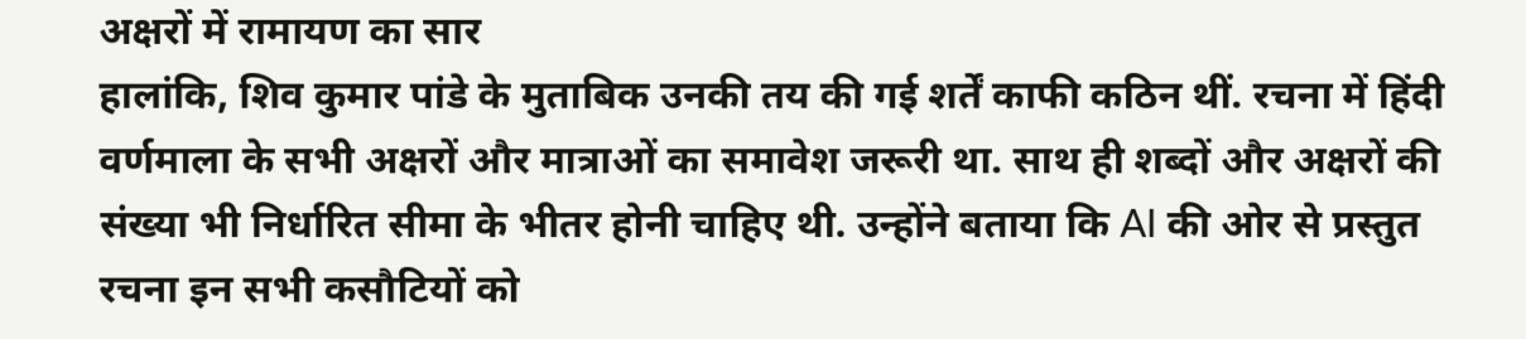अक्षरों में रामायण का सार
हालांकि, शिव कुमार पांडे के मुताबिक उनकी तय की गई शर्तें काफी कठिन थीं. रचना में हिंदी वर्णमाला के सभी अक्षरों और मात्राओं का समावेश जरूरी था. साथ ही शब्दों और अक्षरों की संख्या भी निर्धारित सीमा के भीतर होनी चाहिए थी. उन्होंने बताया कि AI की ओर से प्रस्तुत रचना इन सभी कसौटियों को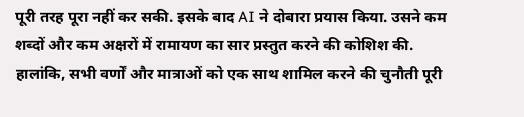पूरी तरह पूरा नहीं कर सकी. इसके बाद AI ने दोबारा प्रयास किया. उसने कम शब्दों और कम अक्षरों में रामायण का सार प्रस्तुत करने की कोशिश की. हालांकि, सभी वर्णों और मात्राओं को एक साथ शामिल करने की चुनौती पूरी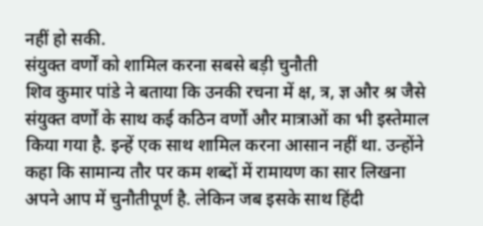नहीं हो सकी.
संयुक्त वर्णों को शामिल करना सबसे बड़ी चुनौती
शिव कुमार पांडे ने बताया कि उनकी रचना में क्ष, त्र, ज्ञ और श्र जैसे संयुक्त वर्णों के साथ कई कठिन वर्णों और मात्राओं का भी इस्तेमाल किया गया है. इन्हें एक साथ शामिल करना आसान नहीं था. उन्होंने कहा कि सामान्य तौर पर कम शब्दों में रामायण का सार लिखना अपने आप में चुनौतीपूर्ण है. लेकिन जब इसके साथ हिंदी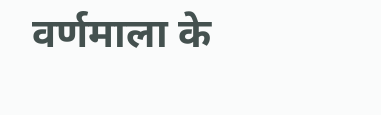वर्णमाला के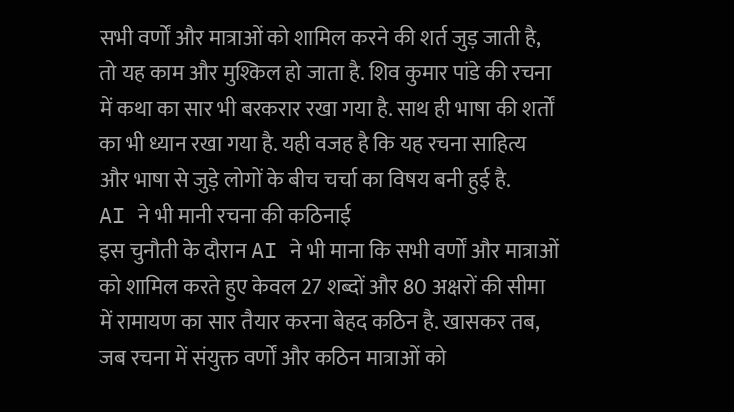सभी वर्णों और मात्राओं को शामिल करने की शर्त जुड़ जाती है, तो यह काम और मुश्किल हो जाता है. शिव कुमार पांडे की रचना में कथा का सार भी बरकरार रखा गया है. साथ ही भाषा की शर्तों का भी ध्यान रखा गया है. यही वजह है कि यह रचना साहित्य और भाषा से जुड़े लोगों के बीच चर्चा का विषय बनी हुई है.
AI ने भी मानी रचना की कठिनाई
इस चुनौती के दौरान AI ने भी माना कि सभी वर्णों और मात्राओं को शामिल करते हुए केवल 27 शब्दों और 80 अक्षरों की सीमा में रामायण का सार तैयार करना बेहद कठिन है. खासकर तब, जब रचना में संयुक्त वर्णों और कठिन मात्राओं को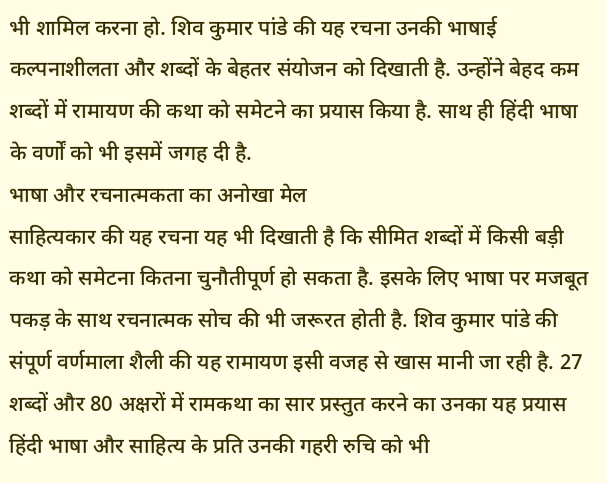भी शामिल करना हो. शिव कुमार पांडे की यह रचना उनकी भाषाई कल्पनाशीलता और शब्दों के बेहतर संयोजन को दिखाती है. उन्होंने बेहद कम शब्दों में रामायण की कथा को समेटने का प्रयास किया है. साथ ही हिंदी भाषा के वर्णों को भी इसमें जगह दी है.
भाषा और रचनात्मकता का अनोखा मेल
साहित्यकार की यह रचना यह भी दिखाती है कि सीमित शब्दों में किसी बड़ी कथा को समेटना कितना चुनौतीपूर्ण हो सकता है. इसके लिए भाषा पर मजबूत पकड़ के साथ रचनात्मक सोच की भी जरूरत होती है. शिव कुमार पांडे की संपूर्ण वर्णमाला शैली की यह रामायण इसी वजह से खास मानी जा रही है. 27 शब्दों और 80 अक्षरों में रामकथा का सार प्रस्तुत करने का उनका यह प्रयास हिंदी भाषा और साहित्य के प्रति उनकी गहरी रुचि को भी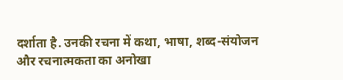दर्शाता है. उनकी रचना में कथा, भाषा, शब्द-संयोजन और रचनात्मकता का अनोखा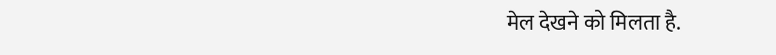मेल देखने को मिलता है.